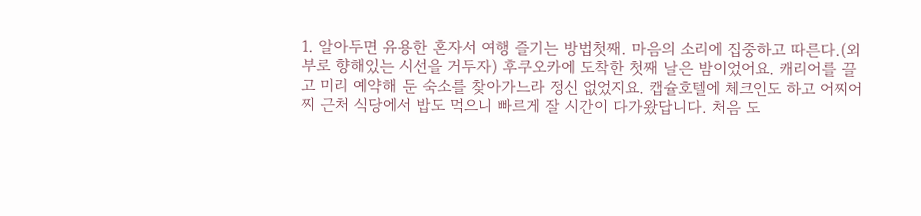1. 알아두면 유용한 혼자서 여행 즐기는 방법첫째. 마음의 소리에 집중하고 따른다.(외부로 향해있는 시선을 거두자) 후쿠오카에 도착한 첫째 날은 밤이었어요. 캐리어를 끌고 미리 예약해 둔 숙소를 찾아가느라 정신 없었지요. 캡슐호텔에 체크인도 하고 어찌어찌 근처 식당에서 밥도 먹으니 빠르게 잘 시간이 다가왔답니다. 처음 도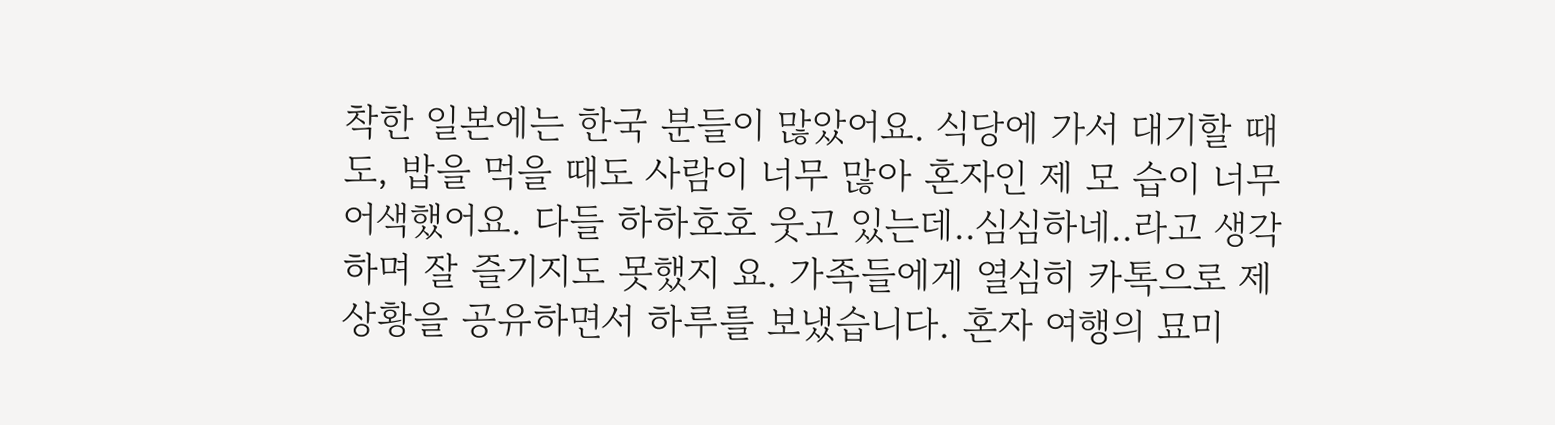착한 일본에는 한국 분들이 많았어요. 식당에 가서 대기할 때도, 밥을 먹을 때도 사람이 너무 많아 혼자인 제 모 습이 너무 어색했어요. 다들 하하호호 웃고 있는데..심심하네..라고 생각하며 잘 즐기지도 못했지 요. 가족들에게 열심히 카톡으로 제 상황을 공유하면서 하루를 보냈습니다. 혼자 여행의 묘미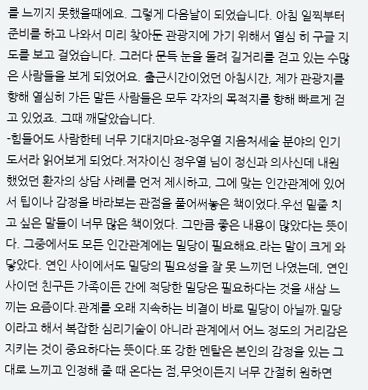를 느끼지 못했을때에요. 그렇게 다음날이 되었습니다. 아침 일찍부터 준비를 하고 나와서 미리 찾아둔 관광지에 가기 위해서 열심 히 구글 지도를 보고 걸었습니다. 그러다 문득 눈을 돌려 길거리를 걷고 있는 수많은 사람들을 보게 되었어요. 출근시간이었던 아침시간, 제가 관광지를 향해 열심히 가든 말든 사람들은 모두 각자의 목적지를 향해 빠르게 걷고 있었죠. 그때 깨달았습니다.
-힘들어도 사람한테 너무 기대지마요-정우열 지음처세술 분야의 인기도서라 읽어보게 되었다.저자이신 정우열 님이 정신과 의사신데 내원했었던 환자의 상담 사례를 먼저 제시하고, 그에 맞는 인간관계에 있어서 팁이나 감정을 바라보는 관점을 풀어써놓은 책이었다.우선 밑줄 치고 싶은 말들이 너무 많은 책이었다. 그만큼 좋은 내용이 많았다는 뜻이다. 그중에서도 모든 인간관계에는 밀당이 필요해요.라는 말이 크게 와닿았다. 연인 사이에서도 밀당의 필요성을 잘 못 느끼던 나였는데, 연인 사이던 친구든 가족이든 간에 적당한 밀당은 필요하다는 것을 새삼 느끼는 요즘이다.관계를 오래 지속하는 비결이 바로 밀당이 아닐까.밀당이라고 해서 복잡한 심리기술이 아니라 관계에서 어느 정도의 거리감은 지키는 것이 중요하다는 뜻이다.또 강한 멘탈은 본인의 감정을 있는 그대로 느끼고 인정해 줄 때 온다는 점,무엇이든지 너무 간절히 원하면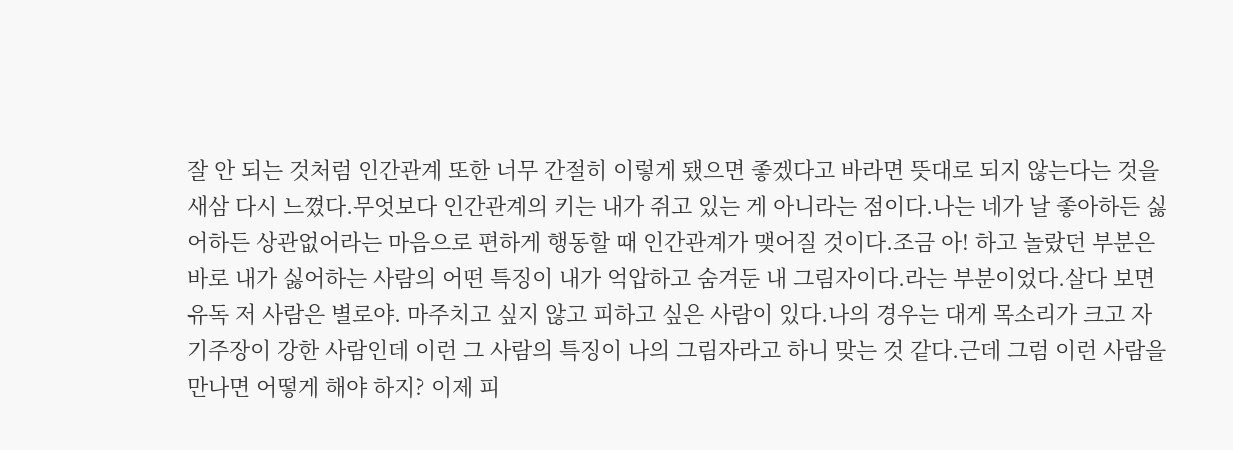잘 안 되는 것처럼 인간관계 또한 너무 간절히 이렇게 됐으면 좋겠다고 바라면 뜻대로 되지 않는다는 것을 새삼 다시 느꼈다.무엇보다 인간관계의 키는 내가 쥐고 있는 게 아니라는 점이다.나는 네가 날 좋아하든 싫어하든 상관없어라는 마음으로 편하게 행동할 때 인간관계가 맺어질 것이다.조금 아! 하고 놀랐던 부분은 바로 내가 싫어하는 사람의 어떤 특징이 내가 억압하고 숨겨둔 내 그림자이다.라는 부분이었다.살다 보면 유독 저 사람은 별로야. 마주치고 싶지 않고 피하고 싶은 사람이 있다.나의 경우는 대게 목소리가 크고 자기주장이 강한 사람인데 이런 그 사람의 특징이 나의 그림자라고 하니 맞는 것 같다.근데 그럼 이런 사람을 만나면 어떻게 해야 하지? 이제 피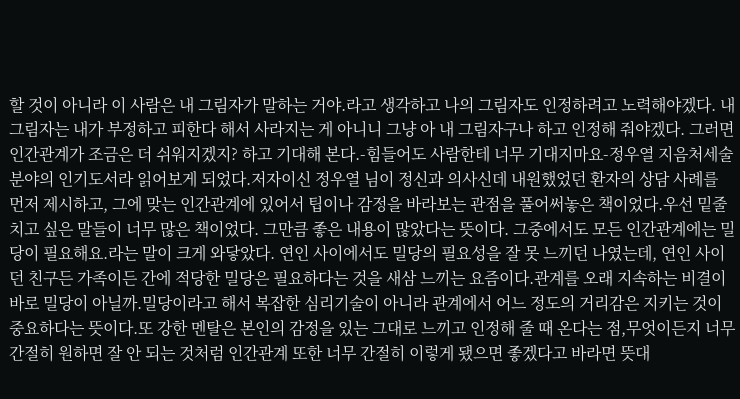할 것이 아니라 이 사람은 내 그림자가 말하는 거야.라고 생각하고 나의 그림자도 인정하려고 노력해야겠다. 내 그림자는 내가 부정하고 피한다 해서 사라지는 게 아니니 그냥 아 내 그림자구나 하고 인정해 줘야겠다. 그러면 인간관계가 조금은 더 쉬워지겠지? 하고 기대해 본다.-힘들어도 사람한테 너무 기대지마요-정우열 지음처세술 분야의 인기도서라 읽어보게 되었다.저자이신 정우열 님이 정신과 의사신데 내원했었던 환자의 상담 사례를 먼저 제시하고, 그에 맞는 인간관계에 있어서 팁이나 감정을 바라보는 관점을 풀어써놓은 책이었다.우선 밑줄 치고 싶은 말들이 너무 많은 책이었다. 그만큼 좋은 내용이 많았다는 뜻이다. 그중에서도 모든 인간관계에는 밀당이 필요해요.라는 말이 크게 와닿았다. 연인 사이에서도 밀당의 필요성을 잘 못 느끼던 나였는데, 연인 사이던 친구든 가족이든 간에 적당한 밀당은 필요하다는 것을 새삼 느끼는 요즘이다.관계를 오래 지속하는 비결이 바로 밀당이 아닐까.밀당이라고 해서 복잡한 심리기술이 아니라 관계에서 어느 정도의 거리감은 지키는 것이 중요하다는 뜻이다.또 강한 멘탈은 본인의 감정을 있는 그대로 느끼고 인정해 줄 때 온다는 점,무엇이든지 너무 간절히 원하면 잘 안 되는 것처럼 인간관계 또한 너무 간절히 이렇게 됐으면 좋겠다고 바라면 뜻대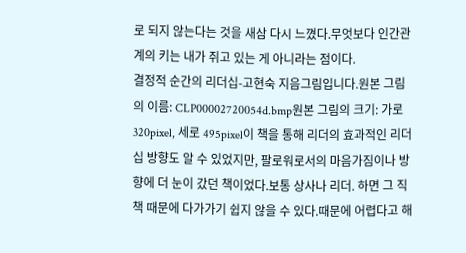로 되지 않는다는 것을 새삼 다시 느꼈다.무엇보다 인간관계의 키는 내가 쥐고 있는 게 아니라는 점이다.
결정적 순간의 리더십-고현숙 지음그림입니다.원본 그림의 이름: CLP00002720054d.bmp원본 그림의 크기: 가로 320pixel, 세로 495pixel이 책을 통해 리더의 효과적인 리더십 방향도 알 수 있었지만, 팔로워로서의 마음가짐이나 방향에 더 눈이 갔던 책이었다.보통 상사나 리더. 하면 그 직책 때문에 다가가기 쉽지 않을 수 있다.때문에 어렵다고 해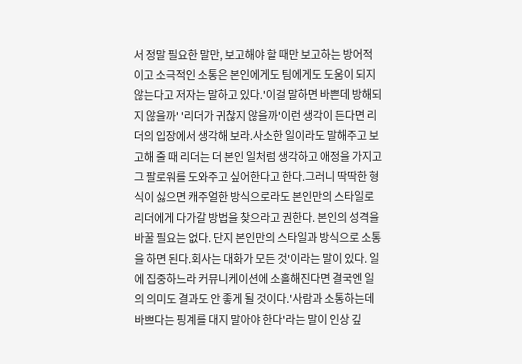서 정말 필요한 말만, 보고해야 할 때만 보고하는 방어적이고 소극적인 소통은 본인에게도 팀에게도 도움이 되지 않는다고 저자는 말하고 있다.'이걸 말하면 바쁜데 방해되지 않을까' '리더가 귀찮지 않을까'이런 생각이 든다면 리더의 입장에서 생각해 보라.사소한 일이라도 말해주고 보고해 줄 때 리더는 더 본인 일처럼 생각하고 애정을 가지고 그 팔로워를 도와주고 싶어한다고 한다.그러니 딱딱한 형식이 싫으면 캐주얼한 방식으로라도 본인만의 스타일로 리더에게 다가갈 방법을 찾으라고 권한다. 본인의 성격을 바꿀 필요는 없다. 단지 본인만의 스타일과 방식으로 소통을 하면 된다.회사는 대화가 모든 것'이라는 말이 있다. 일에 집중하느라 커뮤니케이션에 소홀해진다면 결국엔 일의 의미도 결과도 안 좋게 될 것이다.'사람과 소통하는데 바쁘다는 핑계를 대지 말아야 한다'라는 말이 인상 깊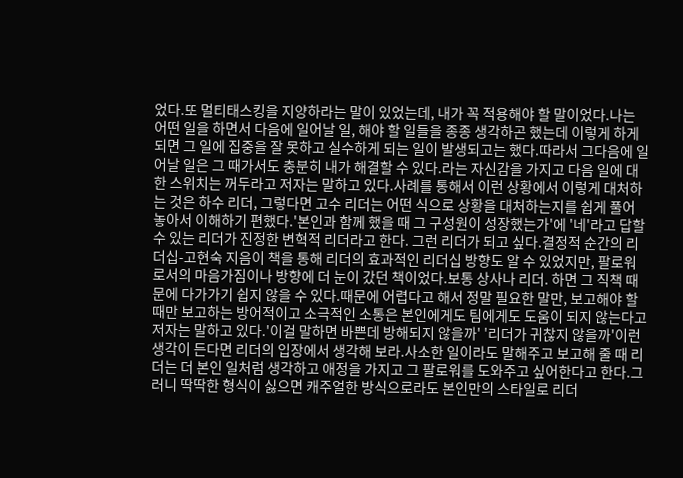었다.또 멀티태스킹을 지양하라는 말이 있었는데, 내가 꼭 적용해야 할 말이었다.나는 어떤 일을 하면서 다음에 일어날 일, 해야 할 일들을 종종 생각하곤 했는데 이렇게 하게 되면 그 일에 집중을 잘 못하고 실수하게 되는 일이 발생되고는 했다.따라서 그다음에 일어날 일은 그 때가서도 충분히 내가 해결할 수 있다.라는 자신감을 가지고 다음 일에 대한 스위치는 꺼두라고 저자는 말하고 있다.사례를 통해서 이런 상황에서 이렇게 대처하는 것은 하수 리더, 그렇다면 고수 리더는 어떤 식으로 상황을 대처하는지를 쉽게 풀어 놓아서 이해하기 편했다.'본인과 함께 했을 때 그 구성원이 성장했는가'에 '네'라고 답할 수 있는 리더가 진정한 변혁적 리더라고 한다. 그런 리더가 되고 싶다.결정적 순간의 리더십-고현숙 지음이 책을 통해 리더의 효과적인 리더십 방향도 알 수 있었지만, 팔로워로서의 마음가짐이나 방향에 더 눈이 갔던 책이었다.보통 상사나 리더. 하면 그 직책 때문에 다가가기 쉽지 않을 수 있다.때문에 어렵다고 해서 정말 필요한 말만, 보고해야 할 때만 보고하는 방어적이고 소극적인 소통은 본인에게도 팀에게도 도움이 되지 않는다고 저자는 말하고 있다.'이걸 말하면 바쁜데 방해되지 않을까' '리더가 귀찮지 않을까'이런 생각이 든다면 리더의 입장에서 생각해 보라.사소한 일이라도 말해주고 보고해 줄 때 리더는 더 본인 일처럼 생각하고 애정을 가지고 그 팔로워를 도와주고 싶어한다고 한다.그러니 딱딱한 형식이 싫으면 캐주얼한 방식으로라도 본인만의 스타일로 리더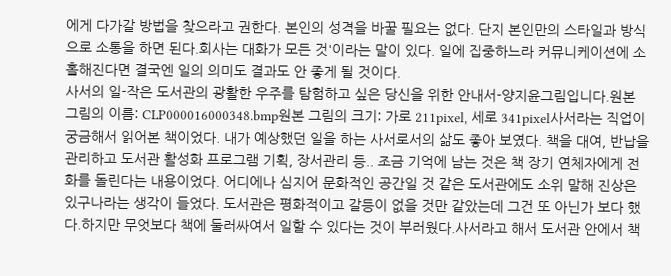에게 다가갈 방법을 찾으라고 권한다. 본인의 성격을 바꿀 필요는 없다. 단지 본인만의 스타일과 방식으로 소통을 하면 된다.회사는 대화가 모든 것'이라는 말이 있다. 일에 집중하느라 커뮤니케이션에 소홀해진다면 결국엔 일의 의미도 결과도 안 좋게 될 것이다.
사서의 일-작은 도서관의 광활한 우주를 탐험하고 싶은 당신을 위한 안내서-양지윤그림입니다.원본 그림의 이름: CLP000016000348.bmp원본 그림의 크기: 가로 211pixel, 세로 341pixel사서라는 직업이 궁금해서 읽어본 책이었다. 내가 예상했던 일을 하는 사서로서의 삶도 좋아 보였다. 책을 대여, 반납을 관리하고 도서관 활성화 프로그램 기획, 장서관리 등.. 조금 기억에 남는 것은 책 장기 연체자에게 전화를 돌린다는 내용이었다. 어디에나 심지어 문화적인 공간일 것 같은 도서관에도 소위 말해 진상은 있구나라는 생각이 들었다. 도서관은 평화적이고 갈등이 없을 것만 같았는데 그건 또 아닌가 보다 했다.하지만 무엇보다 책에 둘러싸여서 일할 수 있다는 것이 부러웠다.사서라고 해서 도서관 안에서 책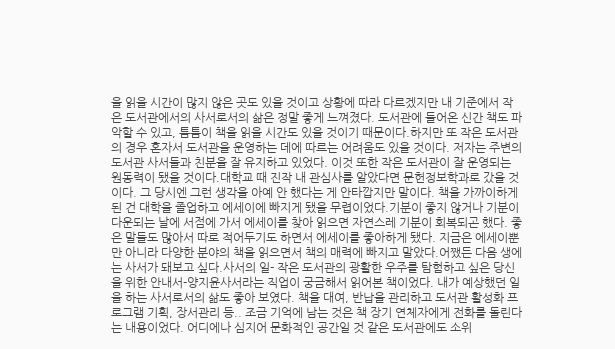을 읽을 시간이 많지 않은 곳도 있을 것이고 상황에 따라 다르겠지만 내 기준에서 작은 도서관에서의 사서로서의 삶은 정말 좋게 느껴졌다. 도서관에 들어온 신간 책도 파악할 수 있고, 틈틈이 책을 읽을 시간도 있을 것이기 때문이다.하지만 또 작은 도서관의 경우 혼자서 도서관을 운영하는 데에 따르는 어려움도 있을 것이다. 저자는 주변의 도서관 사서들과 친분을 잘 유지하고 있었다. 이것 또한 작은 도서관이 잘 운영되는 원동력이 됐을 것이다.대학교 때 진작 내 관심사를 알았다면 문헌정보학과로 갔을 것이다. 그 당시엔 그런 생각을 아예 안 했다는 게 안타깝지만 말이다. 책을 가까이하게 된 건 대학을 졸업하고 에세이에 빠지게 됐을 무렵이었다.기분이 좋지 않거나 기분이 다운되는 날에 서점에 가서 에세이를 찾아 읽으면 자연스레 기분이 회복되곤 했다. 좋은 말들도 많아서 따로 적어두기도 하면서 에세이를 좋아하게 됐다. 지금은 에세이뿐만 아니라 다양한 분야의 책을 읽으면서 책의 매력에 빠지고 말았다.어쨌든 다음 생에는 사서가 돼보고 싶다.사서의 일- 작은 도서관의 광활한 우주를 탐험하고 싶은 당신을 위한 안내서-양지윤사서라는 직업이 궁금해서 읽어본 책이었다. 내가 예상했던 일을 하는 사서로서의 삶도 좋아 보였다. 책을 대여, 반납을 관리하고 도서관 활성화 프로그램 기획, 장서관리 등.. 조금 기억에 남는 것은 책 장기 연체자에게 전화를 돌린다는 내용이었다. 어디에나 심지어 문화적인 공간일 것 같은 도서관에도 소위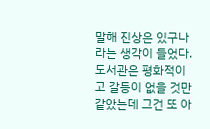말해 진상은 있구나라는 생각이 들었다. 도서관은 평화적이고 갈등이 없을 것만 같았는데 그건 또 아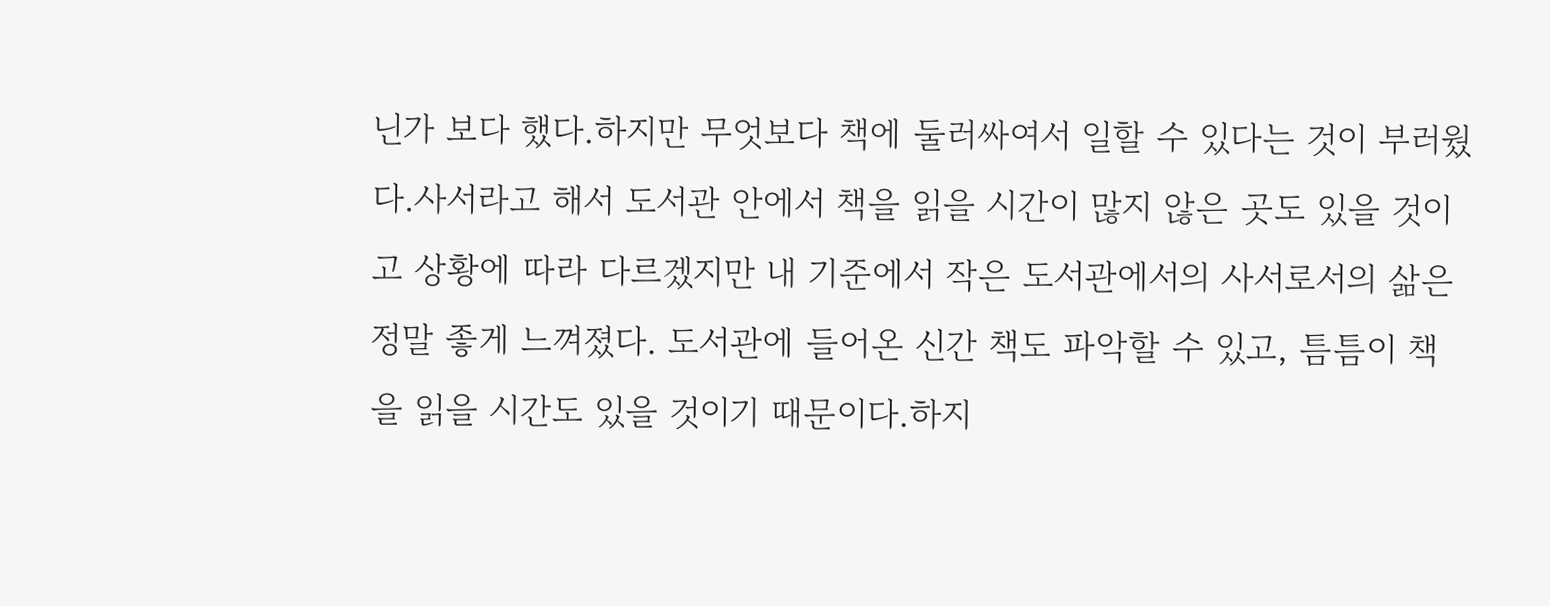닌가 보다 했다.하지만 무엇보다 책에 둘러싸여서 일할 수 있다는 것이 부러웠다.사서라고 해서 도서관 안에서 책을 읽을 시간이 많지 않은 곳도 있을 것이고 상황에 따라 다르겠지만 내 기준에서 작은 도서관에서의 사서로서의 삶은 정말 좋게 느껴졌다. 도서관에 들어온 신간 책도 파악할 수 있고, 틈틈이 책을 읽을 시간도 있을 것이기 때문이다.하지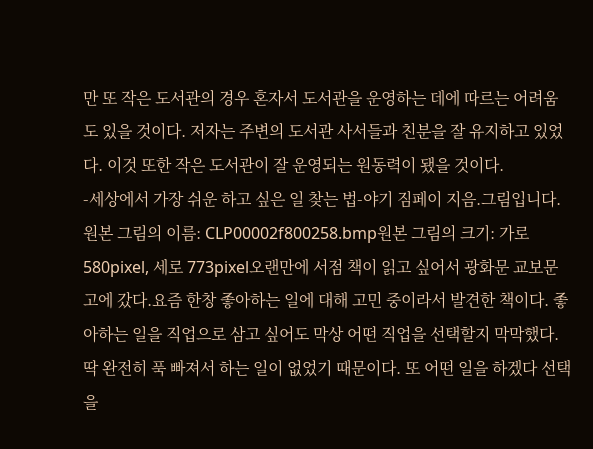만 또 작은 도서관의 경우 혼자서 도서관을 운영하는 데에 따르는 어려움도 있을 것이다. 저자는 주변의 도서관 사서들과 친분을 잘 유지하고 있었다. 이것 또한 작은 도서관이 잘 운영되는 원동력이 됐을 것이다.
-세상에서 가장 쉬운 하고 싶은 일 찾는 법-야기 짐페이 지음.그림입니다.원본 그림의 이름: CLP00002f800258.bmp원본 그림의 크기: 가로 580pixel, 세로 773pixel오랜만에 서점 책이 읽고 싶어서 광화문 교보문고에 갔다.요즘 한창 좋아하는 일에 대해 고민 중이라서 발견한 책이다. 좋아하는 일을 직업으로 삼고 싶어도 막상 어떤 직업을 선택할지 막막했다. 딱 완전히 푹 빠져서 하는 일이 없었기 때문이다. 또 어떤 일을 하겠다 선택을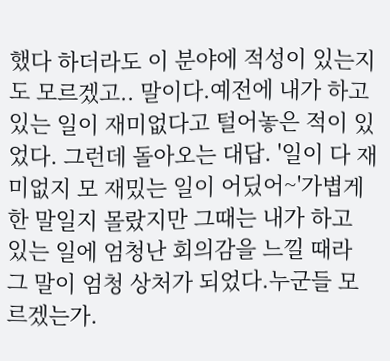했다 하더라도 이 분야에 적성이 있는지도 모르겠고.. 말이다.예전에 내가 하고 있는 일이 재미없다고 털어놓은 적이 있었다. 그런데 돌아오는 대답. '일이 다 재미없지 모 재밌는 일이 어딨어~'가볍게 한 말일지 몰랐지만 그때는 내가 하고 있는 일에 엄청난 회의감을 느낄 때라 그 말이 엄청 상처가 되었다.누군들 모르겠는가.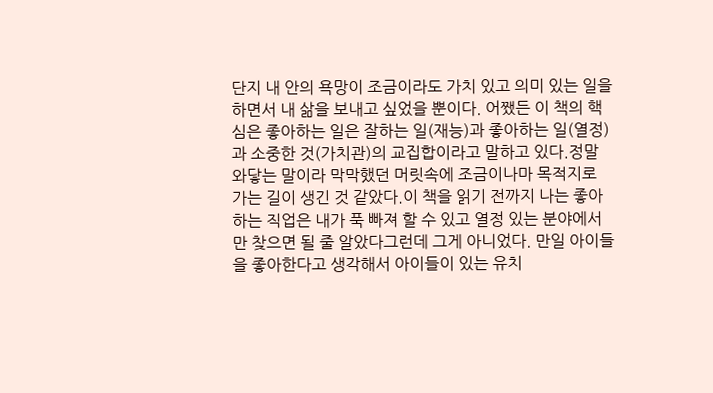단지 내 안의 욕망이 조금이라도 가치 있고 의미 있는 일을 하면서 내 삶을 보내고 싶었을 뿐이다. 어쨌든 이 책의 핵심은 좋아하는 일은 잘하는 일(재능)과 좋아하는 일(열정)과 소중한 것(가치관)의 교집합이라고 말하고 있다.정말 와닿는 말이라 막막했던 머릿속에 조금이나마 목적지로 가는 길이 생긴 것 같았다.이 책을 읽기 전까지 나는 좋아하는 직업은 내가 푹 빠져 할 수 있고 열정 있는 분야에서만 찾으면 될 줄 알았다그런데 그게 아니었다. 만일 아이들을 좋아한다고 생각해서 아이들이 있는 유치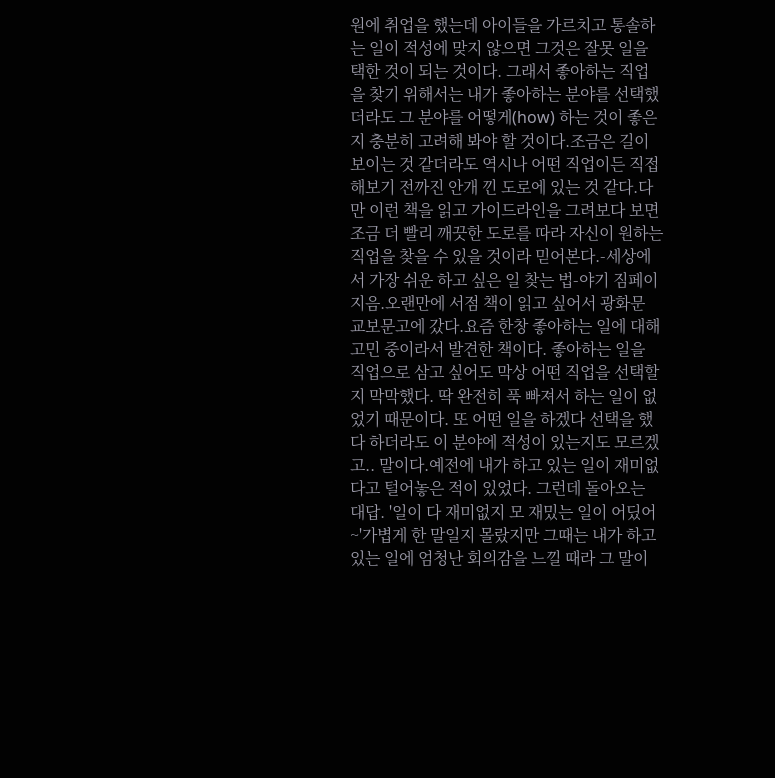원에 취업을 했는데 아이들을 가르치고 통솔하는 일이 적성에 맞지 않으면 그것은 잘못 일을 택한 것이 되는 것이다. 그래서 좋아하는 직업을 찾기 위해서는 내가 좋아하는 분야를 선택했더라도 그 분야를 어떻게(how) 하는 것이 좋은지 충분히 고려해 봐야 할 것이다.조금은 길이 보이는 것 같더라도 역시나 어떤 직업이든 직접 해보기 전까진 안개 낀 도로에 있는 것 같다.다만 이런 책을 읽고 가이드라인을 그려보다 보면 조금 더 빨리 깨끗한 도로를 따라 자신이 원하는 직업을 찾을 수 있을 것이라 믿어본다.-세상에서 가장 쉬운 하고 싶은 일 찾는 법-야기 짐페이 지음.오랜만에 서점 책이 읽고 싶어서 광화문 교보문고에 갔다.요즘 한창 좋아하는 일에 대해 고민 중이라서 발견한 책이다. 좋아하는 일을 직업으로 삼고 싶어도 막상 어떤 직업을 선택할지 막막했다. 딱 완전히 푹 빠져서 하는 일이 없었기 때문이다. 또 어떤 일을 하겠다 선택을 했다 하더라도 이 분야에 적성이 있는지도 모르겠고.. 말이다.예전에 내가 하고 있는 일이 재미없다고 털어놓은 적이 있었다. 그런데 돌아오는 대답. '일이 다 재미없지 모 재밌는 일이 어딨어~'가볍게 한 말일지 몰랐지만 그때는 내가 하고 있는 일에 엄청난 회의감을 느낄 때라 그 말이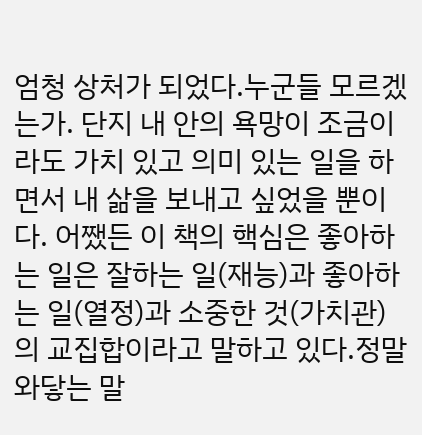엄청 상처가 되었다.누군들 모르겠는가. 단지 내 안의 욕망이 조금이라도 가치 있고 의미 있는 일을 하면서 내 삶을 보내고 싶었을 뿐이다. 어쨌든 이 책의 핵심은 좋아하는 일은 잘하는 일(재능)과 좋아하는 일(열정)과 소중한 것(가치관)의 교집합이라고 말하고 있다.정말 와닿는 말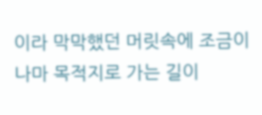이라 막막했던 머릿속에 조금이나마 목적지로 가는 길이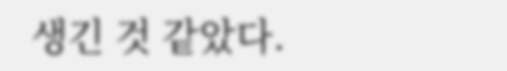생긴 것 같았다.